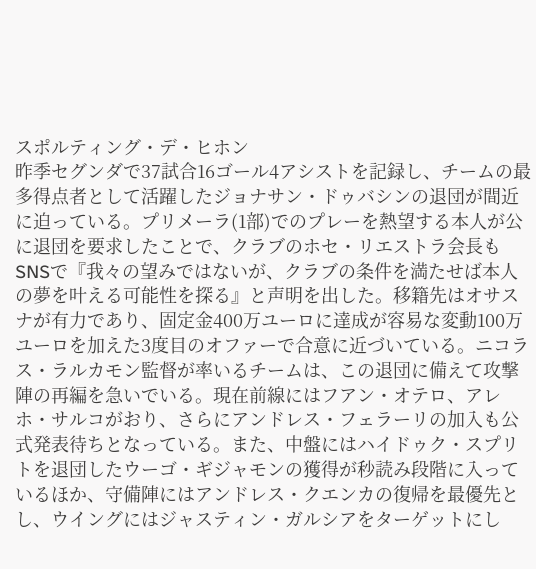スポルティング・デ・ヒホン
昨季セグンダで37試合16ゴール4アシストを記録し、チームの最多得点者として活躍したジョナサン・ドゥバシンの退団が間近に迫っている。プリメーラ(1部)でのプレーを熱望する本人が公に退団を要求したことで、クラブのホセ・リエストラ会長もSNSで『我々の望みではないが、クラブの条件を満たせば本人の夢を叶える可能性を探る』と声明を出した。移籍先はオサスナが有力であり、固定金400万ユーロに達成が容易な変動100万ユーロを加えた3度目のオファーで合意に近づいている。ニコラス・ラルカモン監督が率いるチームは、この退団に備えて攻撃陣の再編を急いでいる。現在前線にはフアン・オテロ、アレホ・サルコがおり、さらにアンドレス・フェラーリの加入も公式発表待ちとなっている。また、中盤にはハイドゥク・スプリトを退団したウーゴ・ギジャモンの獲得が秒読み段階に入っているほか、守備陣にはアンドレス・クエンカの復帰を最優先とし、ウイングにはジャスティン・ガルシアをターゲットにし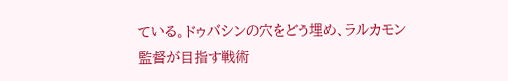ている。ドゥバシンの穴をどう埋め、ラルカモン監督が目指す戦術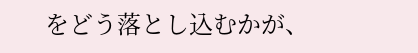をどう落とし込むかが、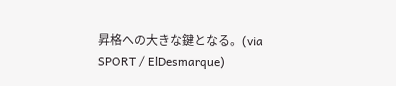昇格への大きな鍵となる。(via SPORT / ElDesmarque)